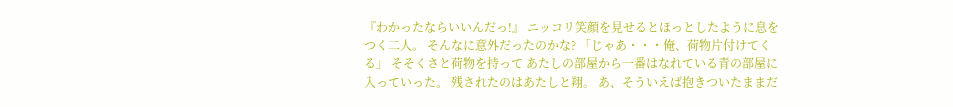『わかったならいいんだっ!』 ニッコリ笑顔を見せるとほっとしたように息をつく二人。 そんなに意外だったのかな? 「じゃあ・・・俺、荷物片付けてくる」 そそくさと荷物を持って あたしの部屋から一番はなれている青の部屋に入っていった。 残されたのはあたしと翔。 あ、そういえば抱きついたままだ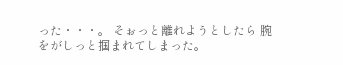った・・・。 そぉっと離れようとしたら 腕をがしっと掴まれてしまった。